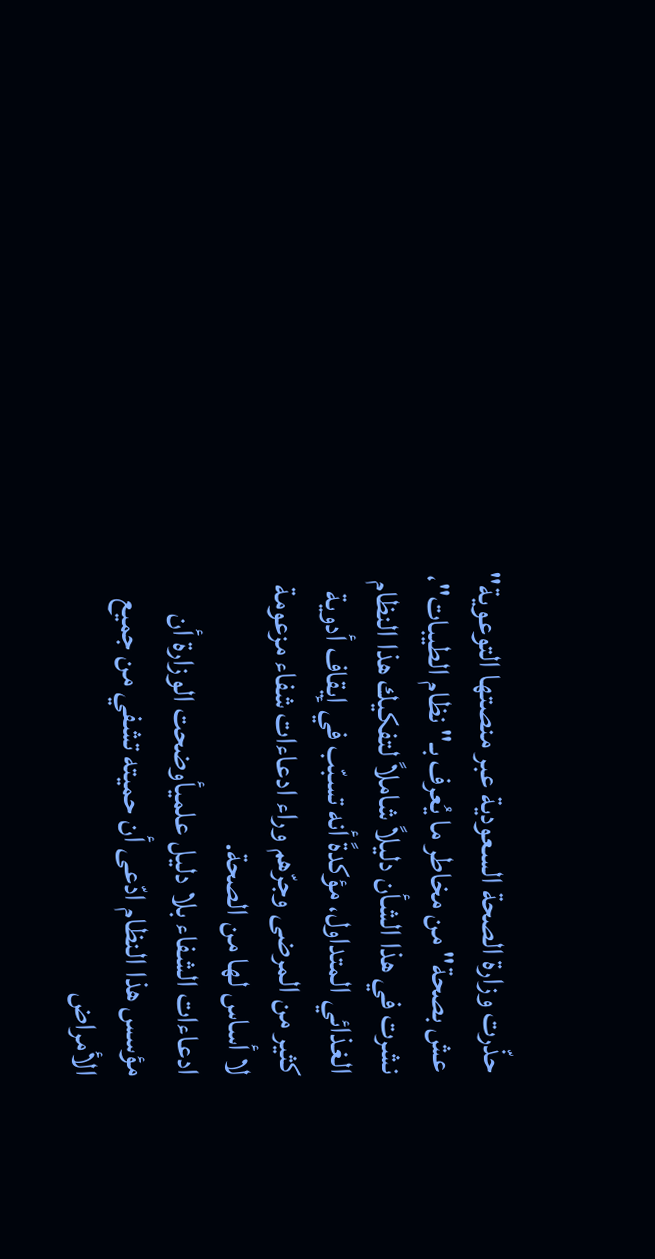حذّرت وزارة الصحة السعودية عبر منصتها التوعوية" عش بصحة" من مخاطر ما يُعرف بـ" نظام الطيبات"، نشرت في هذا الشأن دليلاً شاملاً لتفكيك هذا النظام الغذائي المتداول، مؤكدةً أنه تسبّب في إيقاف أدوية كثير من المرضى وجرّهم وراء ادعاءات شفاء مزعومة لا أساس لها من الصحة.
ادعاءات الشفاء بلا دليل علميأوضحت الوزارة أن مؤسس هذا النظام ادّعى أن حميته تشفي من جميع الأمراض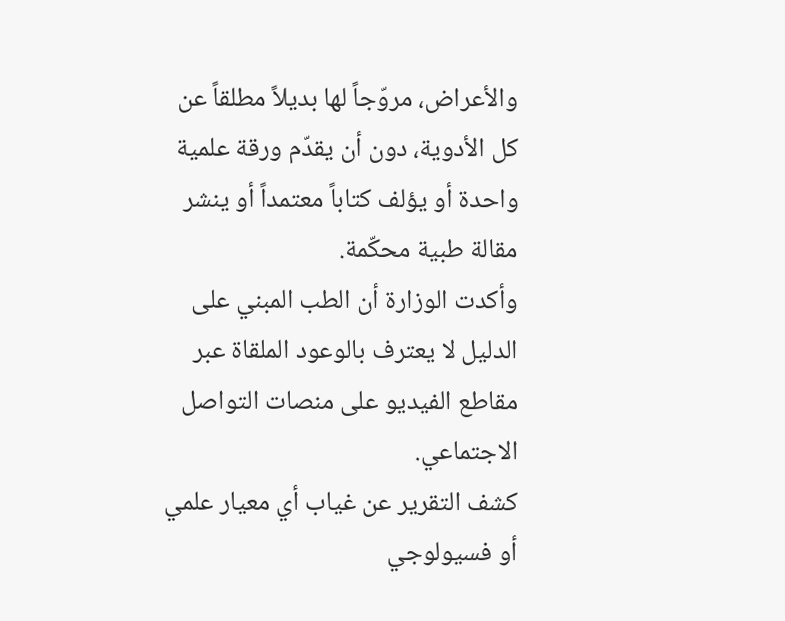والأعراض، مروّجاً لها بديلاً مطلقاً عن كل الأدوية، دون أن يقدّم ورقة علمية واحدة أو يؤلف كتاباً معتمداً أو ينشر مقالة طبية محكّمة.
وأكدت الوزارة أن الطب المبني على الدليل لا يعترف بالوعود الملقاة عبر مقاطع الفيديو على منصات التواصل الاجتماعي.
كشف التقرير عن غياب أي معيار علمي أو فسيولوجي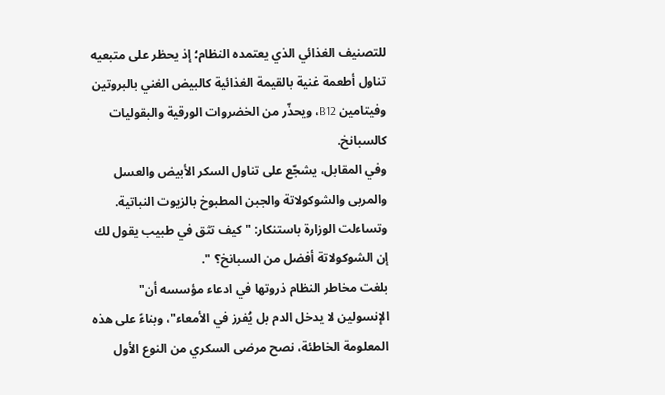للتصنيف الغذائي الذي يعتمده النظام؛ إذ يحظر على متبعيه تناول أطعمة غنية بالقيمة الغذائية كالبيض الغني بالبروتين وفيتامين B12، ويحذّر من الخضروات الورقية والبقوليات كالسبانخ.
وفي المقابل، يشجّع على تناول السكر الأبيض والعسل والمربى والشوكولاتة والجبن المطبوخ بالزيوت النباتية.
وتساءلت الوزارة باستنكار: " كيف تثق في طبيب يقول لك إن الشوكولاتة أفضل من السبانخ؟ ".
بلغت مخاطر النظام ذروتها في ادعاء مؤسسه أن" الإنسولين لا يدخل الدم بل يُفرز في الأمعاء"، وبناءً على هذه المعلومة الخاطئة، نصح مرضى السكري من النوع الأول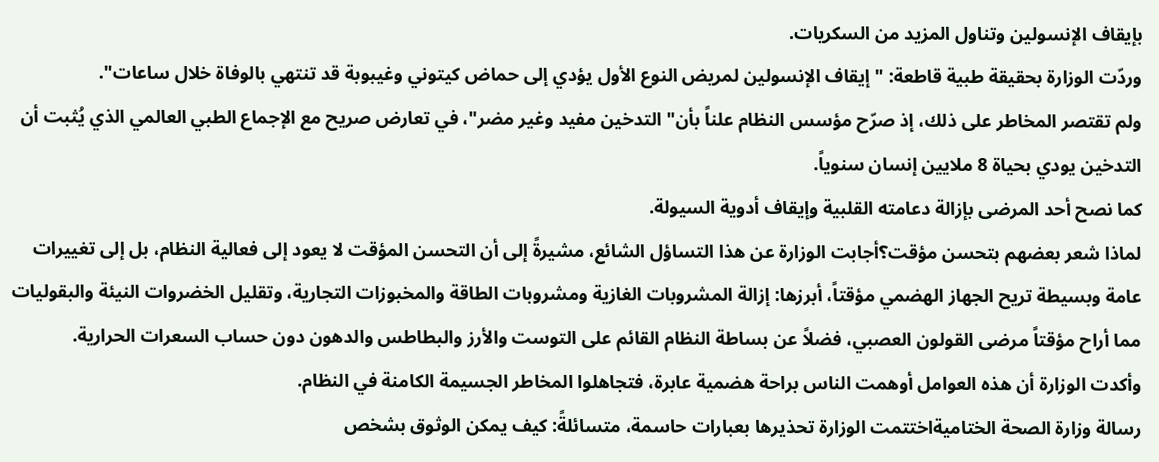بإيقاف الإنسولين وتناول المزيد من السكريات.
وردّت الوزارة بحقيقة طبية قاطعة: " إيقاف الإنسولين لمريض النوع الأول يؤدي إلى حماض كيتوني وغيبوبة قد تنتهي بالوفاة خلال ساعات".
ولم تقتصر المخاطر على ذلك، إذ صرّح مؤسس النظام علناً بأن" التدخين مفيد وغير مضر"، في تعارض صريح مع الإجماع الطبي العالمي الذي يُثبت أن التدخين يودي بحياة 8 ملايين إنسان سنوياً.
كما نصح أحد المرضى بإزالة دعامته القلبية وإيقاف أدوية السيولة.
لماذا شعر بعضهم بتحسن مؤقت؟أجابت الوزارة عن هذا التساؤل الشائع، مشيرةً إلى أن التحسن المؤقت لا يعود إلى فعالية النظام، بل إلى تغييرات عامة وبسيطة تريح الجهاز الهضمي مؤقتاً، أبرزها: إزالة المشروبات الغازية ومشروبات الطاقة والمخبوزات التجارية، وتقليل الخضروات النيئة والبقوليات مما أراح مؤقتاً مرضى القولون العصبي، فضلاً عن بساطة النظام القائم على التوست والأرز والبطاطس والدهون دون حساب السعرات الحرارية.
وأكدت الوزارة أن هذه العوامل أوهمت الناس براحة هضمية عابرة، فتجاهلوا المخاطر الجسيمة الكامنة في النظام.
رسالة وزارة الصحة الختاميةاختتمت الوزارة تحذيرها بعبارات حاسمة، متسائلةً: كيف يمكن الوثوق بشخص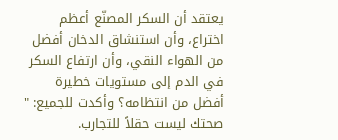يعتقد أن السكر المصنّع أعظم اختراع، وأن استنشاق الدخان أفضل من الهواء النقي، وأن ارتفاع السكر في الدم إلى مستويات خطيرة أفضل من انتظامه؟ وأكدت للجميع: " صحتك ليست حقلاً للتجارب.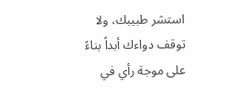استشر طبيبك، ولا توقف دواءك أبداً بناءً على موجة رأي في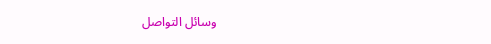وسائل التواصل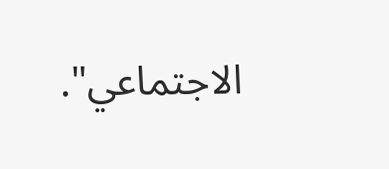الاجتماعي".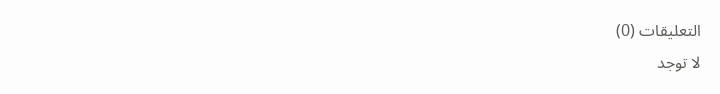التعليقات (0)
لا توجد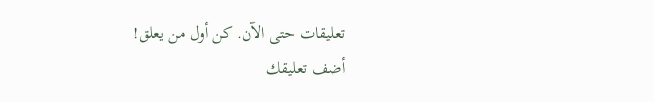تعليقات حتى الآن. كن أول من يعلق!
أضف تعليقك